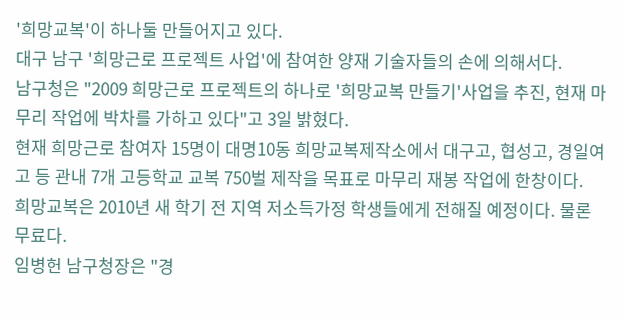'희망교복'이 하나둘 만들어지고 있다.
대구 남구 '희망근로 프로젝트 사업'에 참여한 양재 기술자들의 손에 의해서다.
남구청은 "2009 희망근로 프로젝트의 하나로 '희망교복 만들기'사업을 추진, 현재 마무리 작업에 박차를 가하고 있다"고 3일 밝혔다.
현재 희망근로 참여자 15명이 대명10동 희망교복제작소에서 대구고, 협성고, 경일여고 등 관내 7개 고등학교 교복 750벌 제작을 목표로 마무리 재봉 작업에 한창이다.
희망교복은 2010년 새 학기 전 지역 저소득가정 학생들에게 전해질 예정이다. 물론 무료다.
임병헌 남구청장은 "경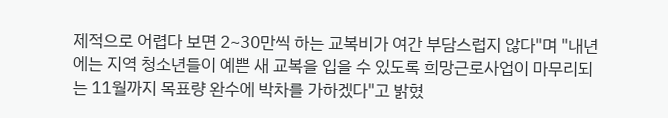제적으로 어렵다 보면 2~30만씩 하는 교복비가 여간 부담스럽지 않다"며 "내년에는 지역 청소년들이 예쁜 새 교복을 입을 수 있도록 희망근로사업이 마무리되는 11월까지 목표량 완수에 박차를 가하겠다"고 밝혔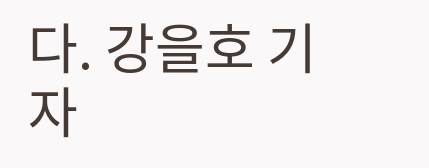다. 강을호 기자